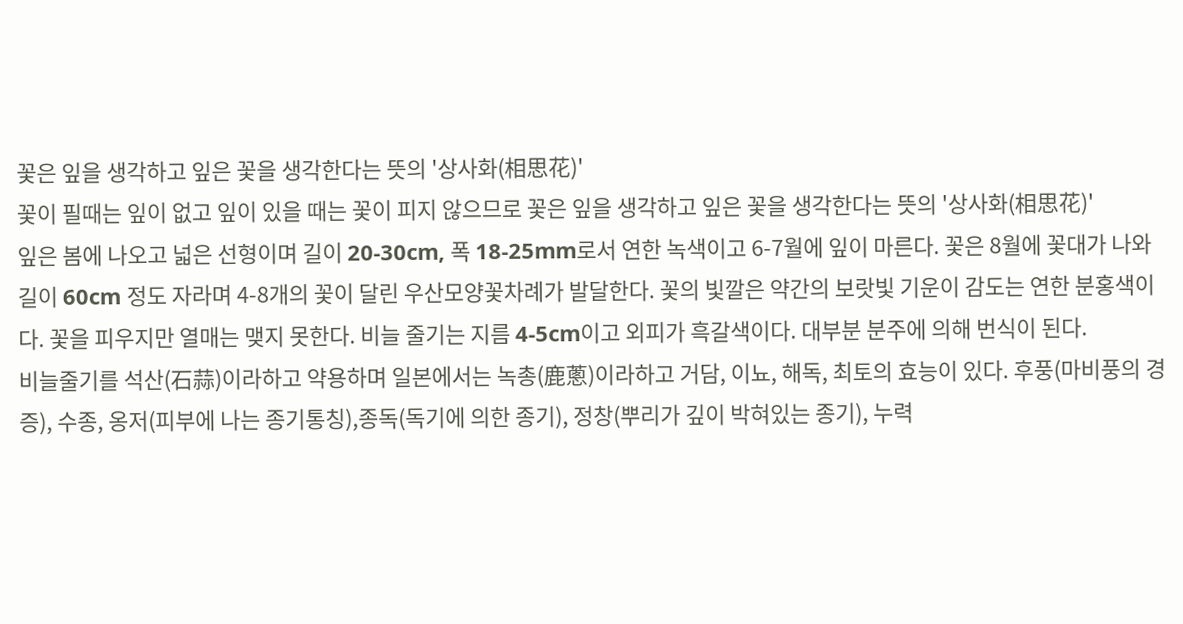꽃은 잎을 생각하고 잎은 꽃을 생각한다는 뜻의 '상사화(相思花)'
꽃이 필때는 잎이 없고 잎이 있을 때는 꽃이 피지 않으므로 꽃은 잎을 생각하고 잎은 꽃을 생각한다는 뜻의 '상사화(相思花)'
잎은 봄에 나오고 넓은 선형이며 길이 20-30cm, 폭 18-25mm로서 연한 녹색이고 6-7월에 잎이 마른다. 꽃은 8월에 꽃대가 나와 길이 60cm 정도 자라며 4-8개의 꽃이 달린 우산모양꽃차례가 발달한다. 꽃의 빛깔은 약간의 보랏빛 기운이 감도는 연한 분홍색이다. 꽃을 피우지만 열매는 맺지 못한다. 비늘 줄기는 지름 4-5cm이고 외피가 흑갈색이다. 대부분 분주에 의해 번식이 된다.
비늘줄기를 석산(石蒜)이라하고 약용하며 일본에서는 녹총(鹿蔥)이라하고 거담, 이뇨, 해독, 최토의 효능이 있다. 후풍(마비풍의 경증), 수종, 옹저(피부에 나는 종기통칭),종독(독기에 의한 종기), 정창(뿌리가 깊이 박혀있는 종기), 누력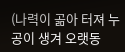(나력이 곪아 터져 누공이 생겨 오랫동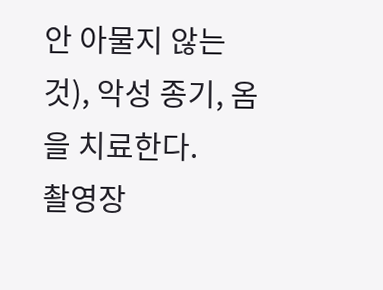안 아물지 않는 것), 악성 종기, 옴을 치료한다.
촬영장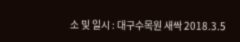소 및 일시 : 대구수목원 새싹 2018.3.5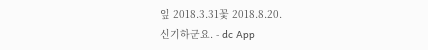잎 2018.3.31꽃 2018.8.20.
신기하군요. - dc App